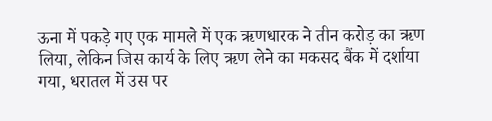ऊना में पकड़े गए एक मामले में एक ऋणधारक ने तीन करोड़ का ऋण लिया, लेकिन जिस कार्य के लिए ऋण लेने का मकसद बैंक में दर्शाया गया, धरातल में उस पर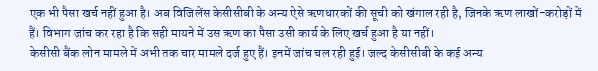एक भी पैसा खर्च नहीं हुआ है। अब विजिलेंस केसीसीबी के अन्य ऐसे ऋणधारकों की सूची को खंगाल रही है, जिनके ऋण लाखों-करोड़ों में हैं। विभाग जांच कर रहा है कि सही मायने में उस ऋण का पैसा उसी कार्य के लिए खर्च हुआ है या नहीं।
केसीसी बैंक लोन मामले में अभी तक चार मामले दर्ज हुए हैं। इनमें जांच चल रही हुई। जल्द केसीसीबी के कई अन्य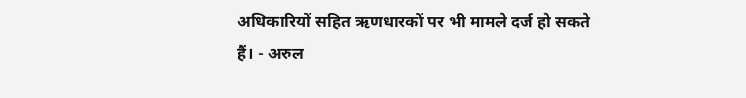अधिकारियों सहित ऋणधारकों पर भी मामले दर्ज हो सकते हैं। - अरुल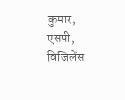कुमार, एसपी, विजिलेंस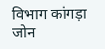विभाग कांगड़ा जोन